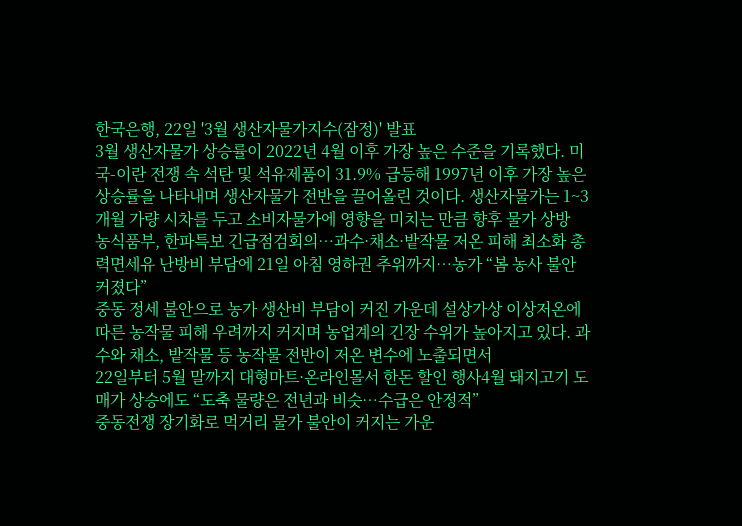한국은행, 22일 '3월 생산자물가지수(잠정)' 발표
3월 생산자물가 상승률이 2022년 4월 이후 가장 높은 수준을 기록했다. 미국-이란 전쟁 속 석탄 및 석유제품이 31.9% 급등해 1997년 이후 가장 높은 상승률을 나타내며 생산자물가 전반을 끌어올린 것이다. 생산자물가는 1~3개월 가량 시차를 두고 소비자물가에 영향을 미치는 만큼 향후 물가 상방
농식품부, 한파특보 긴급점검회의…과수·채소·밭작물 저온 피해 최소화 총력면세유 난방비 부담에 21일 아침 영하권 추위까지…농가 “봄 농사 불안 커졌다”
중동 정세 불안으로 농가 생산비 부담이 커진 가운데 설상가상 이상저온에 따른 농작물 피해 우려까지 커지며 농업계의 긴장 수위가 높아지고 있다. 과수와 채소, 밭작물 등 농작물 전반이 저온 변수에 노출되면서
22일부터 5월 말까지 대형마트·온라인몰서 한돈 할인 행사4월 돼지고기 도매가 상승에도 “도축 물량은 전년과 비슷…수급은 안정적”
중동전쟁 장기화로 먹거리 물가 불안이 커지는 가운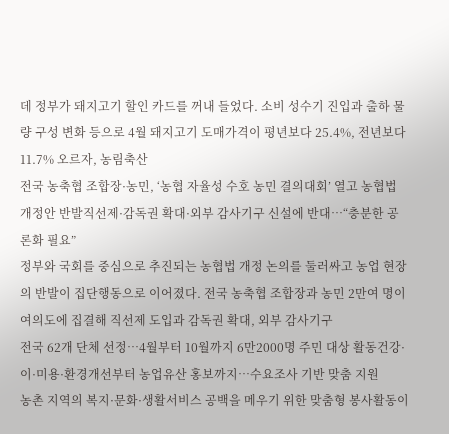데 정부가 돼지고기 할인 카드를 꺼내 들었다. 소비 성수기 진입과 출하 물량 구성 변화 등으로 4월 돼지고기 도매가격이 평년보다 25.4%, 전년보다 11.7% 오르자, 농림축산
전국 농축협 조합장·농민, ‘농협 자율성 수호 농민 결의대회’ 열고 농협법 개정안 반발직선제·감독권 확대·외부 감사기구 신설에 반대…“충분한 공론화 필요”
정부와 국회를 중심으로 추진되는 농협법 개정 논의를 둘러싸고 농업 현장의 반발이 집단행동으로 이어졌다. 전국 농축협 조합장과 농민 2만여 명이 여의도에 집결해 직선제 도입과 감독권 확대, 외부 감사기구
전국 62개 단체 선정…4월부터 10월까지 6만2000명 주민 대상 활동건강·이·미용·환경개선부터 농업유산 홍보까지…수요조사 기반 맞춤 지원
농촌 지역의 복지·문화·생활서비스 공백을 메우기 위한 맞춤형 봉사활동이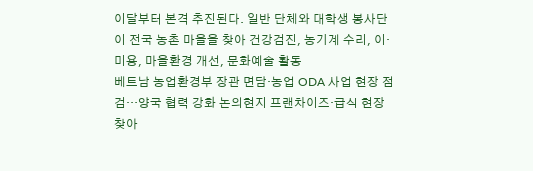이달부터 본격 추진된다. 일반 단체와 대학생 봉사단이 전국 농촌 마을을 찾아 건강검진, 농기계 수리, 이·미용, 마을환경 개선, 문화예술 활동
베트남 농업환경부 장관 면담·농업 ODA 사업 현장 점검…양국 협력 강화 논의현지 프랜차이즈·급식 현장 찾아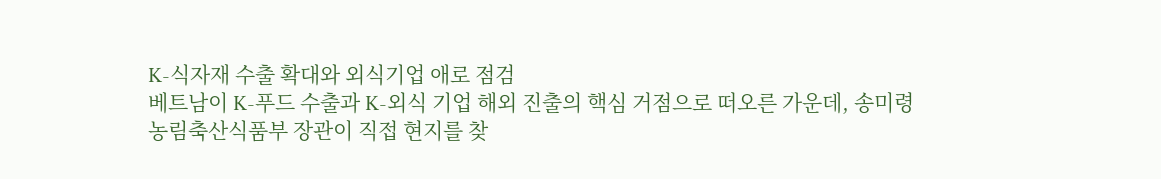K-식자재 수출 확대와 외식기업 애로 점검
베트남이 K-푸드 수출과 K-외식 기업 해외 진출의 핵심 거점으로 떠오른 가운데, 송미령 농림축산식품부 장관이 직접 현지를 찾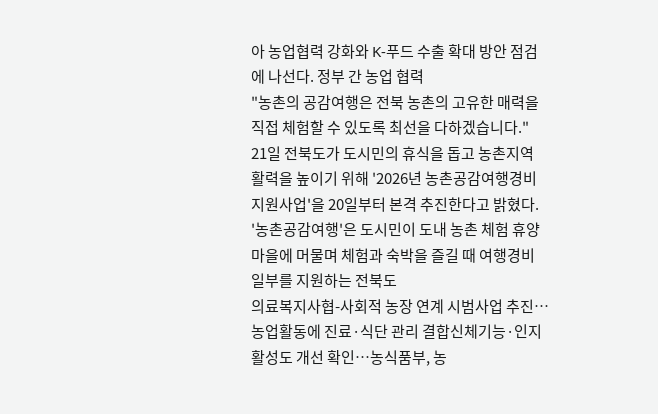아 농업협력 강화와 K-푸드 수출 확대 방안 점검에 나선다. 정부 간 농업 협력
"농촌의 공감여행은 전북 농촌의 고유한 매력을 직접 체험할 수 있도록 최선을 다하겠습니다."
21일 전북도가 도시민의 휴식을 돕고 농촌지역 활력을 높이기 위해 '2026년 농촌공감여행경비 지원사업'을 20일부터 본격 추진한다고 밝혔다.
'농촌공감여행'은 도시민이 도내 농촌 체험 휴양마을에 머물며 체험과 숙박을 즐길 때 여행경비 일부를 지원하는 전북도
의료복지사협-사회적 농장 연계 시범사업 추진…농업활동에 진료·식단 관리 결합신체기능·인지활성도 개선 확인…농식품부, 농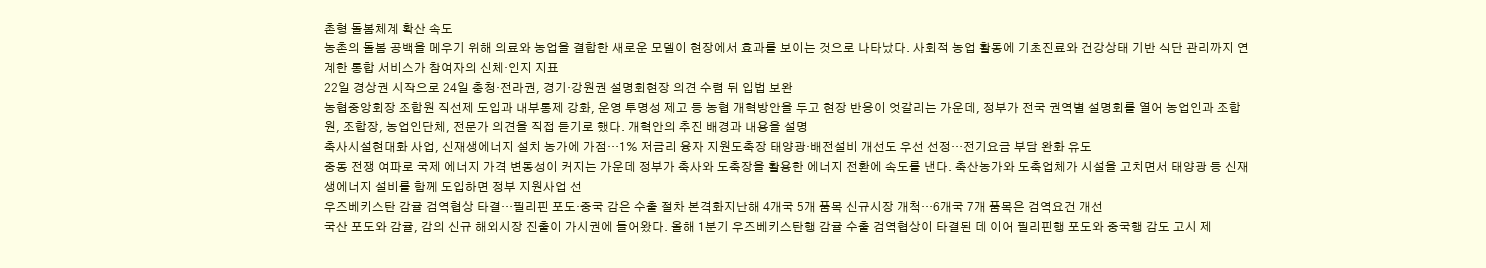촌형 돌봄체계 확산 속도
농촌의 돌봄 공백을 메우기 위해 의료와 농업을 결합한 새로운 모델이 현장에서 효과를 보이는 것으로 나타났다. 사회적 농업 활동에 기초진료와 건강상태 기반 식단 관리까지 연계한 통합 서비스가 참여자의 신체·인지 지표
22일 경상권 시작으로 24일 충청·전라권, 경기·강원권 설명회현장 의견 수렴 뒤 입법 보완
농협중앙회장 조합원 직선제 도입과 내부통제 강화, 운영 투명성 제고 등 농협 개혁방안을 두고 현장 반응이 엇갈리는 가운데, 정부가 전국 권역별 설명회를 열어 농업인과 조합원, 조합장, 농업인단체, 전문가 의견을 직접 듣기로 했다. 개혁안의 추진 배경과 내용을 설명
축사시설현대화 사업, 신재생에너지 설치 농가에 가점…1% 저금리 융자 지원도축장 태양광·배전설비 개선도 우선 선정…전기요금 부담 완화 유도
중동 전쟁 여파로 국제 에너지 가격 변동성이 커지는 가운데 정부가 축사와 도축장을 활용한 에너지 전환에 속도를 낸다. 축산농가와 도축업체가 시설을 고치면서 태양광 등 신재생에너지 설비를 함께 도입하면 정부 지원사업 선
우즈베키스탄 감귤 검역협상 타결…필리핀 포도·중국 감은 수출 절차 본격화지난해 4개국 5개 품목 신규시장 개척…6개국 7개 품목은 검역요건 개선
국산 포도와 감귤, 감의 신규 해외시장 진출이 가시권에 들어왔다. 올해 1분기 우즈베키스탄행 감귤 수출 검역협상이 타결된 데 이어 필리핀행 포도와 중국행 감도 고시 제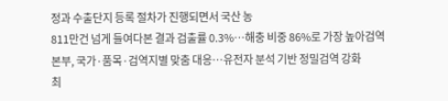정과 수출단지 등록 절차가 진행되면서 국산 농
811만건 넘게 들여다본 결과 검출률 0.3%…해충 비중 86%로 가장 높아검역본부, 국가·품목·검역지별 맞춤 대응…유전자 분석 기반 정밀검역 강화
최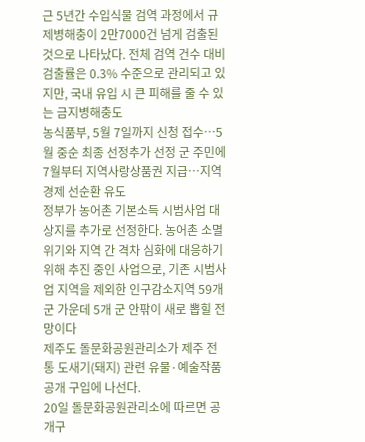근 5년간 수입식물 검역 과정에서 규제병해충이 2만7000건 넘게 검출된 것으로 나타났다. 전체 검역 건수 대비 검출률은 0.3% 수준으로 관리되고 있지만, 국내 유입 시 큰 피해를 줄 수 있는 금지병해충도
농식품부, 5월 7일까지 신청 접수…5월 중순 최종 선정추가 선정 군 주민에 7월부터 지역사랑상품권 지급…지역경제 선순환 유도
정부가 농어촌 기본소득 시범사업 대상지를 추가로 선정한다. 농어촌 소멸 위기와 지역 간 격차 심화에 대응하기 위해 추진 중인 사업으로, 기존 시범사업 지역을 제외한 인구감소지역 59개 군 가운데 5개 군 안팎이 새로 뽑힐 전망이다
제주도 돌문화공원관리소가 제주 전통 도새기(돼지) 관련 유물·예술작품 공개 구입에 나선다.
20일 돌문화공원관리소에 따르면 공개구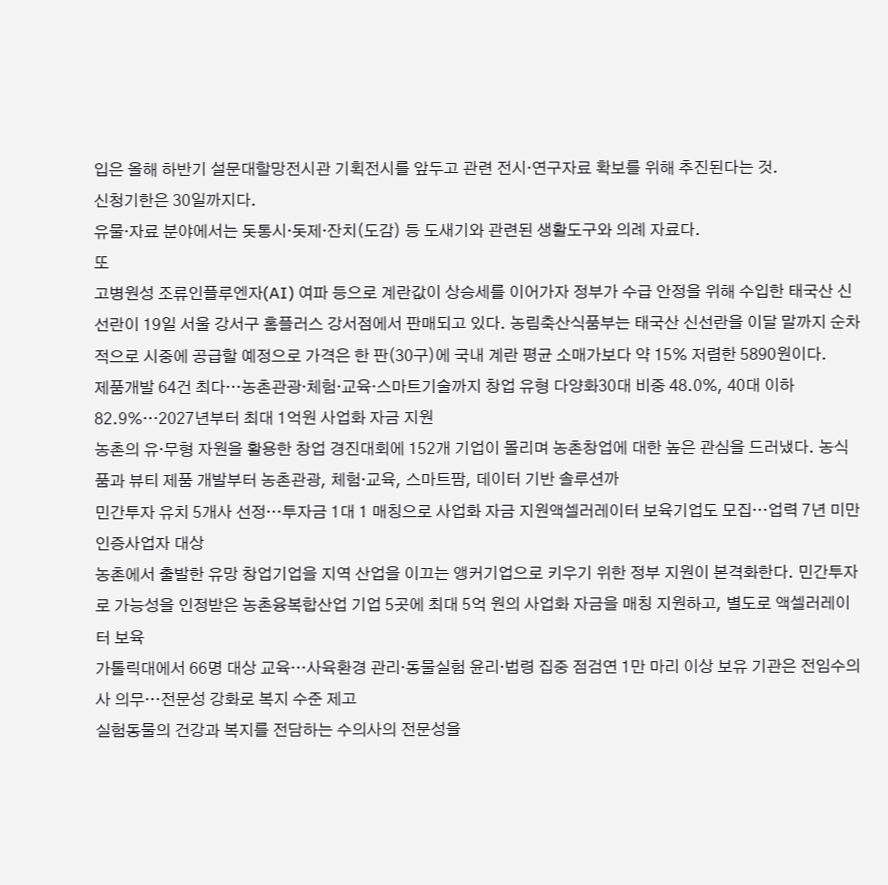입은 올해 하반기 설문대할망전시관 기획전시를 앞두고 관련 전시·연구자료 확보를 위해 추진된다는 것.
신청기한은 30일까지다.
유물·자료 분야에서는 돗통시·돗제·잔치(도감) 등 도새기와 관련된 생활도구와 의례 자료다.
또
고병원성 조류인플루엔자(AI) 여파 등으로 계란값이 상승세를 이어가자 정부가 수급 안정을 위해 수입한 태국산 신선란이 19일 서울 강서구 홈플러스 강서점에서 판매되고 있다. 농림축산식품부는 태국산 신선란을 이달 말까지 순차적으로 시중에 공급할 예정으로 가격은 한 판(30구)에 국내 계란 평균 소매가보다 약 15% 저렴한 5890원이다.
제품개발 64건 최다…농촌관광·체험·교육·스마트기술까지 창업 유형 다양화30대 비중 48.0%, 40대 이하 82.9%…2027년부터 최대 1억원 사업화 자금 지원
농촌의 유·무형 자원을 활용한 창업 경진대회에 152개 기업이 몰리며 농촌창업에 대한 높은 관심을 드러냈다. 농식품과 뷰티 제품 개발부터 농촌관광, 체험·교육, 스마트팜, 데이터 기반 솔루션까
민간투자 유치 5개사 선정…투자금 1대 1 매칭으로 사업화 자금 지원액셀러레이터 보육기업도 모집…업력 7년 미만 인증사업자 대상
농촌에서 출발한 유망 창업기업을 지역 산업을 이끄는 앵커기업으로 키우기 위한 정부 지원이 본격화한다. 민간투자로 가능성을 인정받은 농촌융복합산업 기업 5곳에 최대 5억 원의 사업화 자금을 매칭 지원하고, 별도로 액셀러레이터 보육
가톨릭대에서 66명 대상 교육…사육환경 관리·동물실험 윤리·법령 집중 점검연 1만 마리 이상 보유 기관은 전임수의사 의무…전문성 강화로 복지 수준 제고
실험동물의 건강과 복지를 전담하는 수의사의 전문성을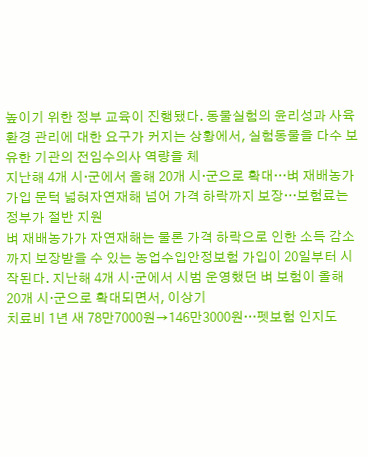높이기 위한 정부 교육이 진행됐다. 동물실험의 윤리성과 사육환경 관리에 대한 요구가 커지는 상황에서, 실험동물을 다수 보유한 기관의 전임수의사 역량을 체
지난해 4개 시·군에서 올해 20개 시·군으로 확대…벼 재배농가 가입 문턱 넓혀자연재해 넘어 가격 하락까지 보장…보험료는 정부가 절반 지원
벼 재배농가가 자연재해는 물론 가격 하락으로 인한 소득 감소까지 보장받을 수 있는 농업수입안정보험 가입이 20일부터 시작된다. 지난해 4개 시·군에서 시범 운영했던 벼 보험이 올해 20개 시·군으로 확대되면서, 이상기
치료비 1년 새 78만7000원→146만3000원…펫보험 인지도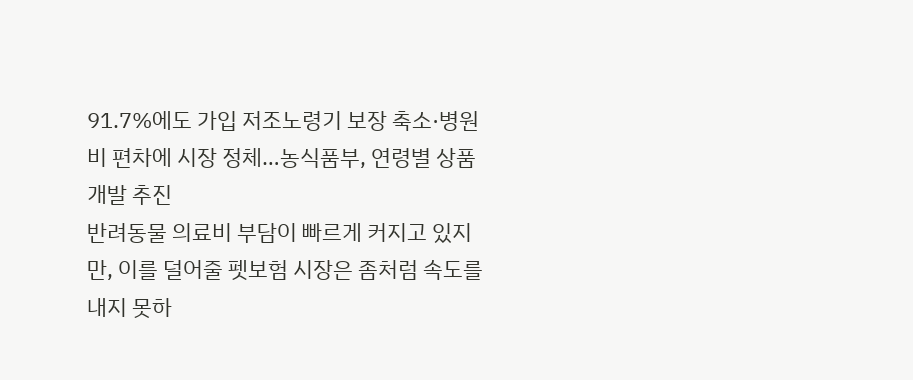91.7%에도 가입 저조노령기 보장 축소·병원비 편차에 시장 정체…농식품부, 연령별 상품 개발 추진
반려동물 의료비 부담이 빠르게 커지고 있지만, 이를 덜어줄 펫보험 시장은 좀처럼 속도를 내지 못하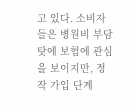고 있다. 소비자들은 병원비 부담 탓에 보험에 관심을 보이지만, 정작 가입 단계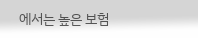에서는 높은 보험